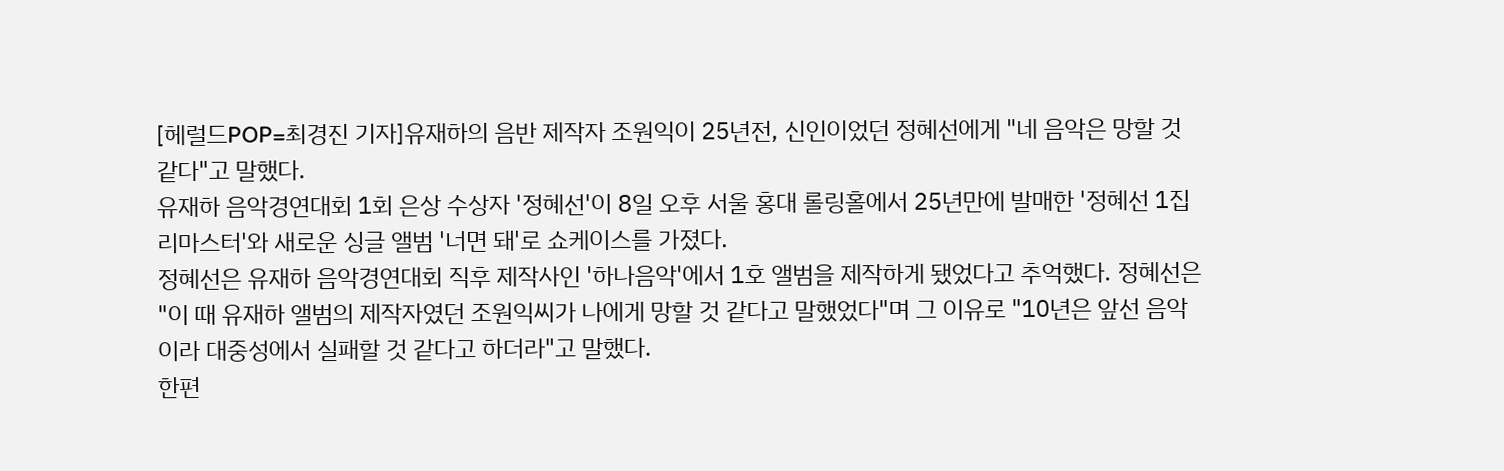[헤럴드POP=최경진 기자]유재하의 음반 제작자 조원익이 25년전, 신인이었던 정혜선에게 "네 음악은 망할 것 같다"고 말했다.
유재하 음악경연대회 1회 은상 수상자 '정혜선'이 8일 오후 서울 홍대 롤링홀에서 25년만에 발매한 '정혜선 1집 리마스터'와 새로운 싱글 앨범 '너면 돼'로 쇼케이스를 가졌다.
정혜선은 유재하 음악경연대회 직후 제작사인 '하나음악'에서 1호 앨범을 제작하게 됐었다고 추억했다. 정혜선은 "이 때 유재하 앨범의 제작자였던 조원익씨가 나에게 망할 것 같다고 말했었다"며 그 이유로 "10년은 앞선 음악이라 대중성에서 실패할 것 같다고 하더라"고 말했다.
한편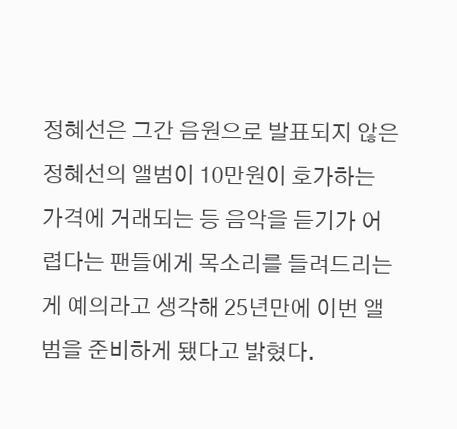정혜선은 그간 음원으로 발표되지 않은 정혜선의 앨범이 10만원이 호가하는 가격에 거래되는 등 음악을 듣기가 어렵다는 팬들에게 목소리를 들려드리는 게 예의라고 생각해 25년만에 이번 앨범을 준비하게 됐다고 밝혔다.